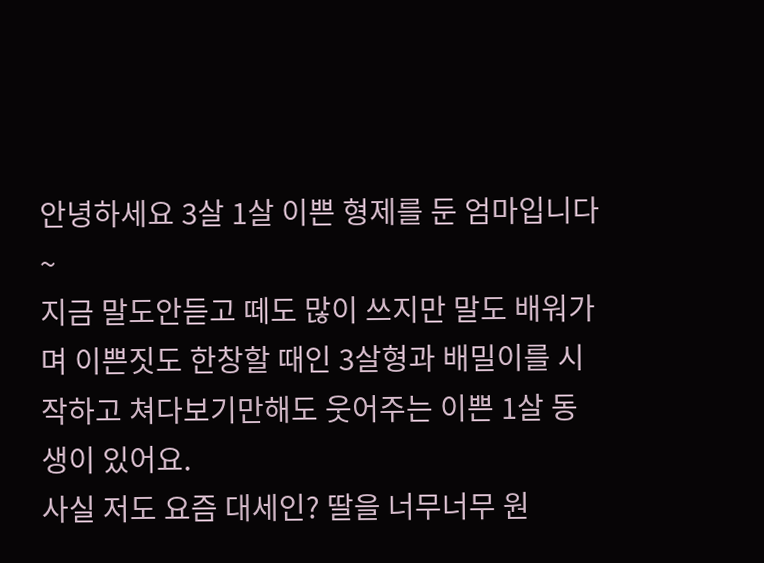안녕하세요 3살 1살 이쁜 형제를 둔 엄마입니다~
지금 말도안듣고 떼도 많이 쓰지만 말도 배워가며 이쁜짓도 한창할 때인 3살형과 배밀이를 시작하고 쳐다보기만해도 웃어주는 이쁜 1살 동생이 있어요.
사실 저도 요즘 대세인? 딸을 너무너무 원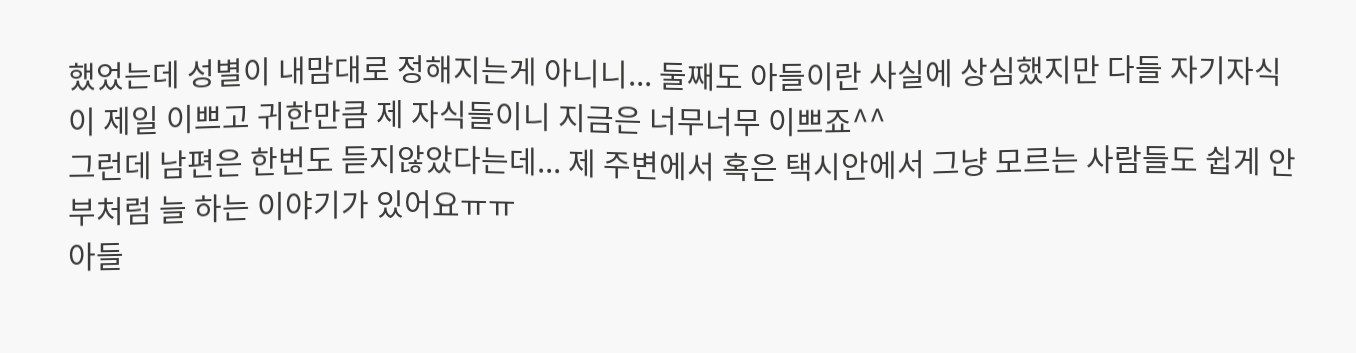했었는데 성별이 내맘대로 정해지는게 아니니... 둘째도 아들이란 사실에 상심했지만 다들 자기자식이 제일 이쁘고 귀한만큼 제 자식들이니 지금은 너무너무 이쁘죠^^
그런데 남편은 한번도 듣지않았다는데... 제 주변에서 혹은 택시안에서 그냥 모르는 사람들도 쉽게 안부처럼 늘 하는 이야기가 있어요ㅠㅠ
아들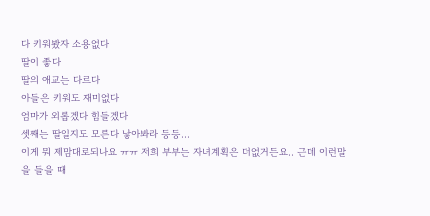다 키워봤자 소용없다
딸이 좋다
딸의 애교는 다르다
아들은 키워도 재미없다
엄마가 외롭겠다 힘들겠다
셋째는 딸일지도 모른다 낳아봐라 등등...
이게 뭐 제맘대로되나요 ㅠㅠ 저희 부부는 자녀계획은 더없거든요.. 근데 이런말을 들을 때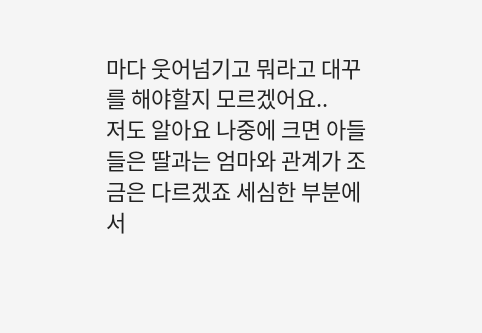마다 웃어넘기고 뭐라고 대꾸를 해야할지 모르겠어요..
저도 알아요 나중에 크면 아들들은 딸과는 엄마와 관계가 조금은 다르겠죠 세심한 부분에서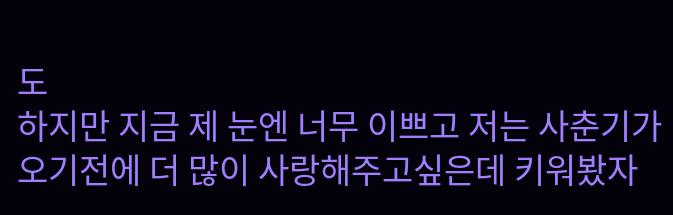도
하지만 지금 제 눈엔 너무 이쁘고 저는 사춘기가 오기전에 더 많이 사랑해주고싶은데 키워봤자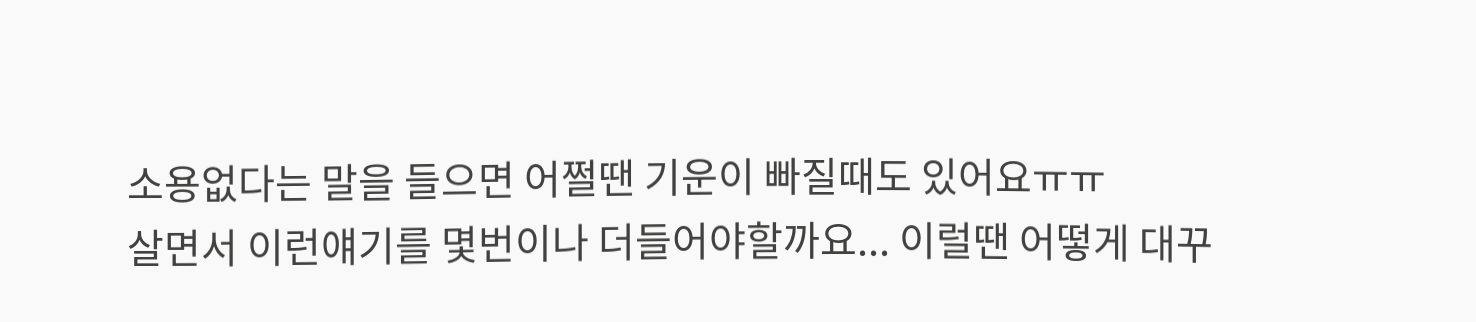소용없다는 말을 들으면 어쩔땐 기운이 빠질때도 있어요ㅠㅠ
살면서 이런얘기를 몇번이나 더들어야할까요... 이럴땐 어떻게 대꾸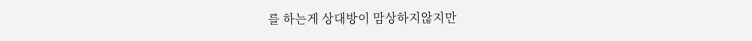를 하는게 상대방이 맘상하지않지만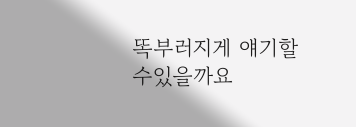똑부러지게 얘기할 수있을까요